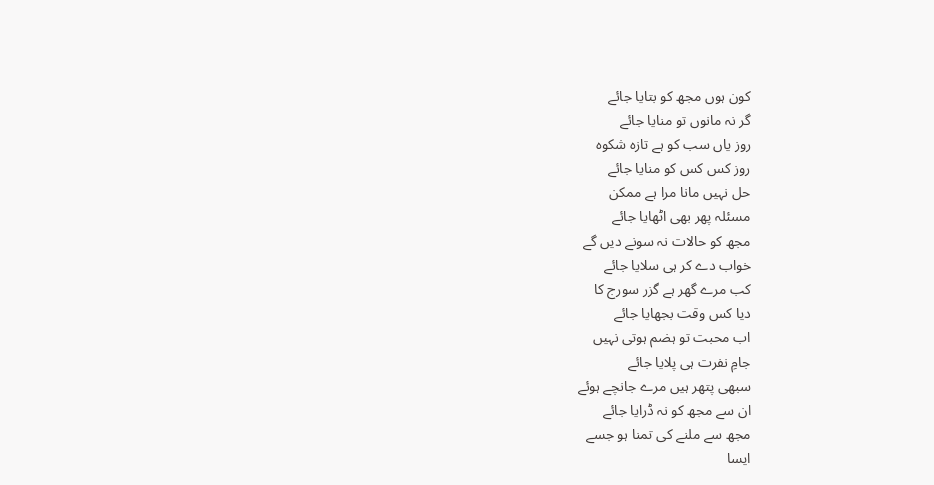کون ہوں مجھ کو بتایا جائے
گر نہ مانوں تو منایا جائے
روز یاں سب کو ہے تازہ شکوہ
روز کس کس کو منایا جائے
حل نہیں مانا مرا ہے ممکن
مسئلہ پھر بھی اٹھایا جائے
مجھ کو حالات نہ سونے دیں گے
خواب دے کر ہی سلایا جائے
کب مرے گھر ہے گزر سورج کا
دیا کس وقت بجھایا جائے
اب محبت تو ہضم ہوتی نہیں
جامِ نفرت ہی پلایا جائے
سبھی پتھر ہیں مرے جانچے ہوئے
ان سے مجھ کو نہ ڈرایا جائے
مجھ سے ملنے کی تمنا ہو جسے
ایسا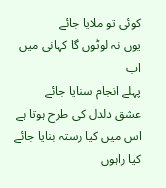کوئی تو ملایا جائے
یوں نہ لوٹوں گا کہانی میں اب
پہلے انجام سنایا جائے
عشق دلدل کی طرح ہوتا ہے
اس میں کیا رستہ بنایا جائے
کیا راہوں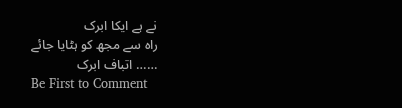نے ہے ایکا ابرک
راہ سے مجھ کو ہٹایا جائے
…… اتباف ابرک
Be First to Comment